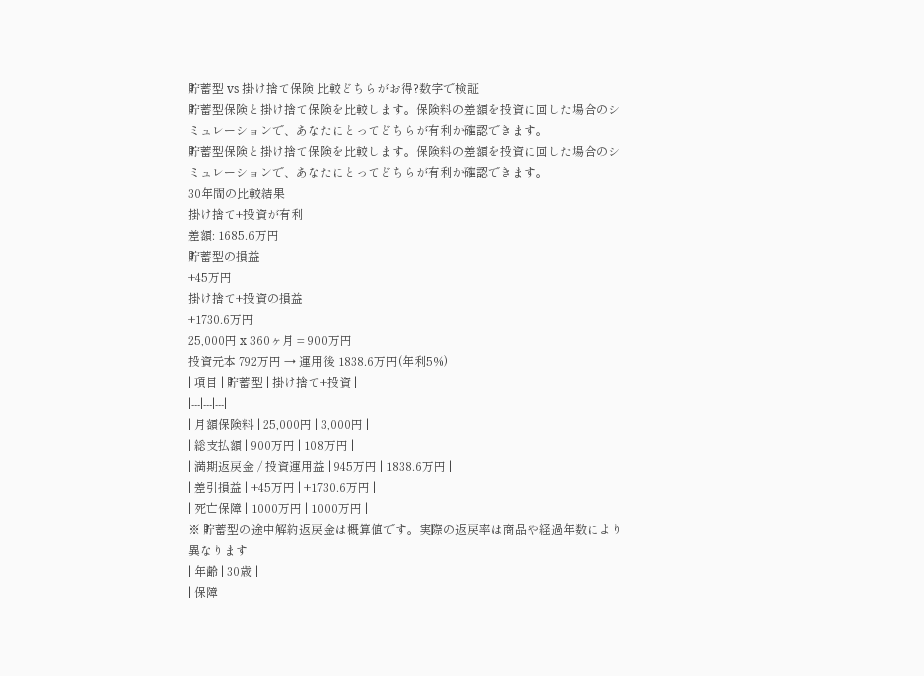貯蓄型 vs 掛け捨て保険 比較どちらがお得?数字で検証
貯蓄型保険と掛け捨て保険を比較します。保険料の差額を投資に回した場合のシミュレーションで、あなたにとってどちらが有利か確認できます。
貯蓄型保険と掛け捨て保険を比較します。保険料の差額を投資に回した場合のシミュレーションで、あなたにとってどちらが有利か確認できます。
30年間の比較結果
掛け捨て+投資が有利
差額: 1685.6万円
貯蓄型の損益
+45万円
掛け捨て+投資の損益
+1730.6万円
25,000円 x 360ヶ月 = 900万円
投資元本 792万円 → 運用後 1838.6万円(年利5%)
| 項目 | 貯蓄型 | 掛け捨て+投資 |
|---|---|---|
| 月額保険料 | 25,000円 | 3,000円 |
| 総支払額 | 900万円 | 108万円 |
| 満期返戻金 / 投資運用益 | 945万円 | 1838.6万円 |
| 差引損益 | +45万円 | +1730.6万円 |
| 死亡保障 | 1000万円 | 1000万円 |
※ 貯蓄型の途中解約返戻金は概算値です。実際の返戻率は商品や経過年数により異なります
| 年齢 | 30歳 |
| 保障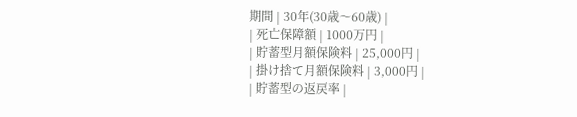期間 | 30年(30歳〜60歳) |
| 死亡保障額 | 1000万円 |
| 貯蓄型月額保険料 | 25,000円 |
| 掛け捨て月額保険料 | 3,000円 |
| 貯蓄型の返戻率 |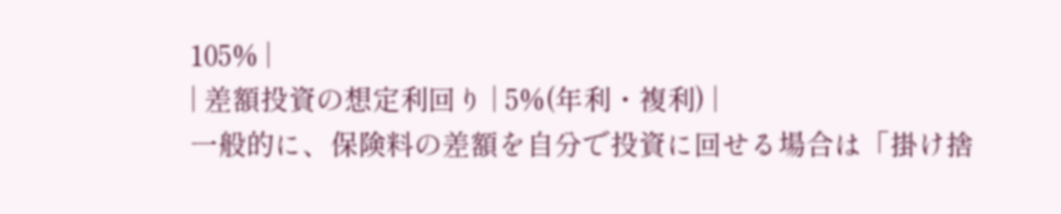105% |
| 差額投資の想定利回り | 5%(年利・複利) |
一般的に、保険料の差額を自分で投資に回せる場合は「掛け捨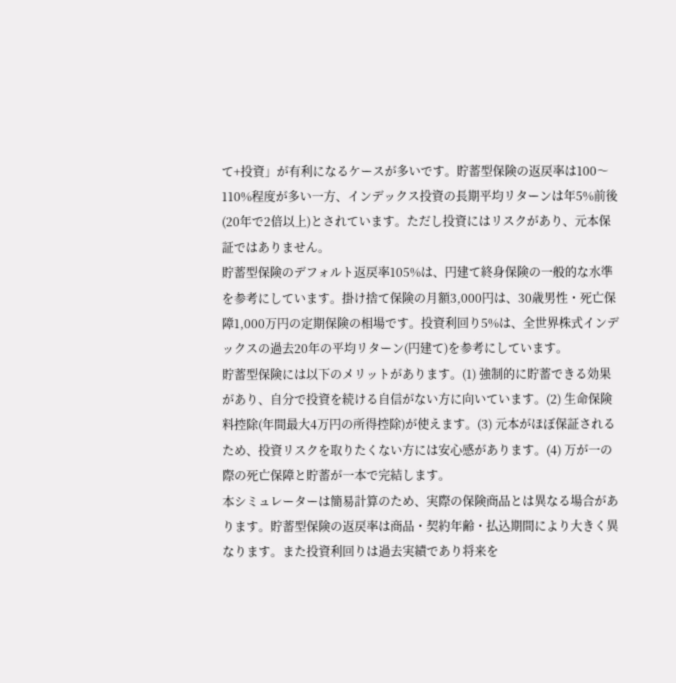て+投資」が有利になるケースが多いです。貯蓄型保険の返戻率は100〜110%程度が多い一方、インデックス投資の長期平均リターンは年5%前後(20年で2倍以上)とされています。ただし投資にはリスクがあり、元本保証ではありません。
貯蓄型保険のデフォルト返戻率105%は、円建て終身保険の一般的な水準を参考にしています。掛け捨て保険の月額3,000円は、30歳男性・死亡保障1,000万円の定期保険の相場です。投資利回り5%は、全世界株式インデックスの過去20年の平均リターン(円建て)を参考にしています。
貯蓄型保険には以下のメリットがあります。(1) 強制的に貯蓄できる効果があり、自分で投資を続ける自信がない方に向いています。(2) 生命保険料控除(年間最大4万円の所得控除)が使えます。(3) 元本がほぼ保証されるため、投資リスクを取りたくない方には安心感があります。(4) 万が一の際の死亡保障と貯蓄が一本で完結します。
本シミュレーターは簡易計算のため、実際の保険商品とは異なる場合があります。貯蓄型保険の返戻率は商品・契約年齢・払込期間により大きく異なります。また投資利回りは過去実績であり将来を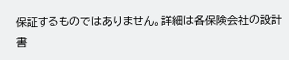保証するものではありません。詳細は各保険会社の設計書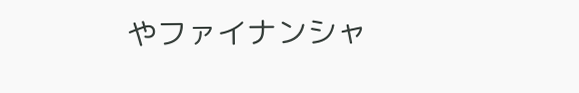やファイナンシャ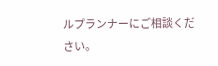ルプランナーにご相談ください。